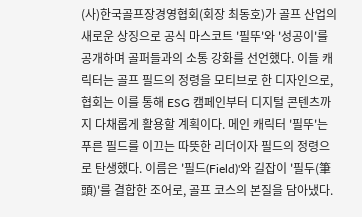(사)한국골프장경영협회(회장 최동호)가 골프 산업의 새로운 상징으로 공식 마스코트 '필뚜'와 '성공이'를 공개하며 골퍼들과의 소통 강화를 선언했다. 이들 캐릭터는 골프 필드의 정령을 모티브로 한 디자인으로, 협회는 이를 통해 ESG 캠페인부터 디지털 콘텐츠까지 다채롭게 활용할 계획이다. 메인 캐릭터 '필뚜'는 푸른 필드를 이끄는 따뜻한 리더이자 필드의 정령으로 탄생했다. 이름은 '필드(Field)'와 길잡이 '필두(筆頭)'를 결합한 조어로, 골프 코스의 본질을 담아냈다.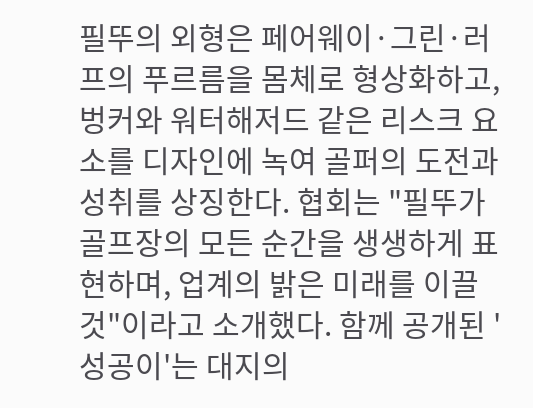필뚜의 외형은 페어웨이·그린·러프의 푸르름을 몸체로 형상화하고, 벙커와 워터해저드 같은 리스크 요소를 디자인에 녹여 골퍼의 도전과 성취를 상징한다. 협회는 "필뚜가 골프장의 모든 순간을 생생하게 표현하며, 업계의 밝은 미래를 이끌 것"이라고 소개했다. 함께 공개된 '성공이'는 대지의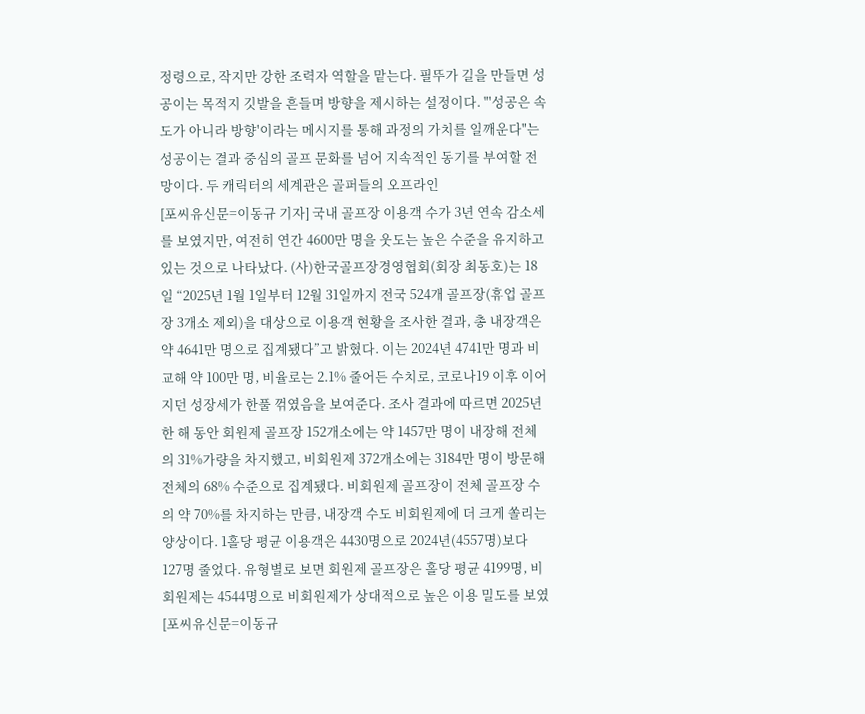정령으로, 작지만 강한 조력자 역할을 맡는다. 필뚜가 길을 만들면 성공이는 목적지 깃발을 흔들며 방향을 제시하는 설정이다. "'성공은 속도가 아니라 방향'이라는 메시지를 통해 과정의 가치를 일깨운다"는 성공이는 결과 중심의 골프 문화를 넘어 지속적인 동기를 부여할 전망이다. 두 캐릭터의 세계관은 골퍼들의 오프라인
[포씨유신문=이동규 기자] 국내 골프장 이용객 수가 3년 연속 감소세를 보였지만, 여전히 연간 4600만 명을 웃도는 높은 수준을 유지하고 있는 것으로 나타났다. (사)한국골프장경영협회(회장 최동호)는 18일 “2025년 1월 1일부터 12월 31일까지 전국 524개 골프장(휴업 골프장 3개소 제외)을 대상으로 이용객 현황을 조사한 결과, 총 내장객은 약 4641만 명으로 집계됐다”고 밝혔다. 이는 2024년 4741만 명과 비교해 약 100만 명, 비율로는 2.1% 줄어든 수치로, 코로나19 이후 이어지던 성장세가 한풀 꺾였음을 보여준다. 조사 결과에 따르면 2025년 한 해 동안 회원제 골프장 152개소에는 약 1457만 명이 내장해 전체의 31%가량을 차지했고, 비회원제 372개소에는 3184만 명이 방문해 전체의 68% 수준으로 집계됐다. 비회원제 골프장이 전체 골프장 수의 약 70%를 차지하는 만큼, 내장객 수도 비회원제에 더 크게 쏠리는 양상이다. 1홀당 평균 이용객은 4430명으로 2024년(4557명)보다 127명 줄었다. 유형별로 보면 회원제 골프장은 홀당 평균 4199명, 비회원제는 4544명으로 비회원제가 상대적으로 높은 이용 밀도를 보였
[포씨유신문=이동규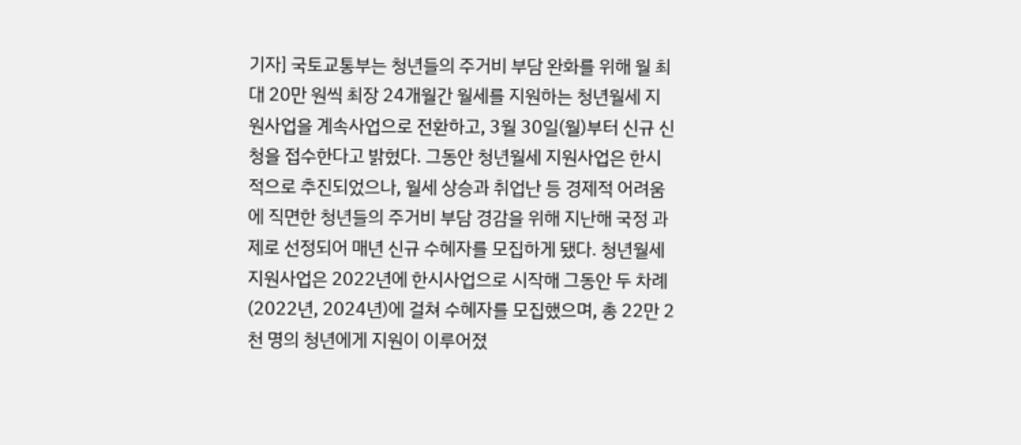기자] 국토교통부는 청년들의 주거비 부담 완화를 위해 월 최대 20만 원씩 최장 24개월간 월세를 지원하는 청년월세 지원사업을 계속사업으로 전환하고, 3월 30일(월)부터 신규 신청을 접수한다고 밝혔다. 그동안 청년월세 지원사업은 한시적으로 추진되었으나, 월세 상승과 취업난 등 경제적 어려움에 직면한 청년들의 주거비 부담 경감을 위해 지난해 국정 과제로 선정되어 매년 신규 수혜자를 모집하게 됐다. 청년월세 지원사업은 2022년에 한시사업으로 시작해 그동안 두 차례(2022년, 2024년)에 걸쳐 수혜자를 모집했으며, 총 22만 2천 명의 청년에게 지원이 이루어졌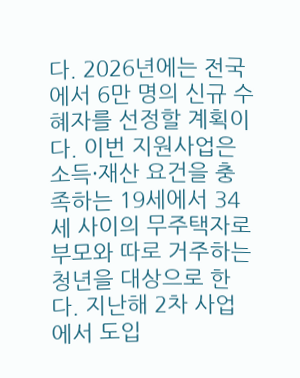다. 2026년에는 전국에서 6만 명의 신규 수혜자를 선정할 계획이다. 이번 지원사업은 소득·재산 요건을 충족하는 19세에서 34세 사이의 무주택자로 부모와 따로 거주하는 청년을 대상으로 한다. 지난해 2차 사업에서 도입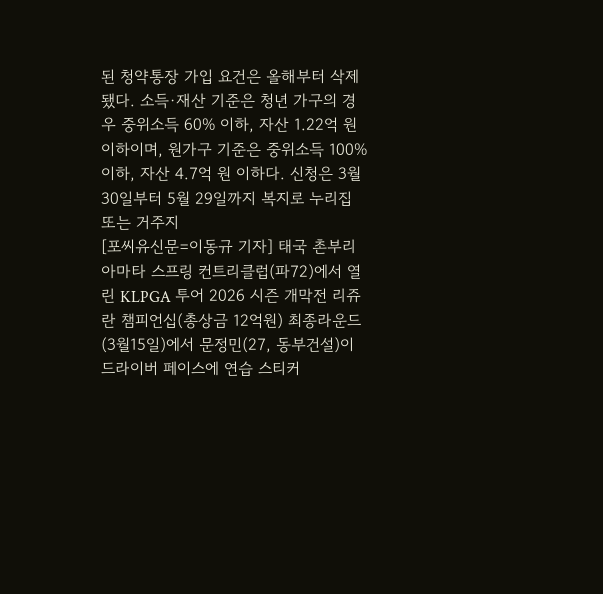된 청약통장 가입 요건은 올해부터 삭제됐다. 소득·재산 기준은 청년 가구의 경우 중위소득 60% 이하, 자산 1.22억 원 이하이며, 원가구 기준은 중위소득 100% 이하, 자산 4.7억 원 이하다. 신청은 3월 30일부터 5월 29일까지 복지로 누리집 또는 거주지
[포씨유신문=이동규 기자] 태국 촌부리 아마타 스프링 컨트리클럽(파72)에서 열린 KLPGA 투어 2026 시즌 개막전 리쥬란 챔피언십(총상금 12억원) 최종라운드(3월15일)에서 문정민(27, 동부건설)이 드라이버 페이스에 연습 스티커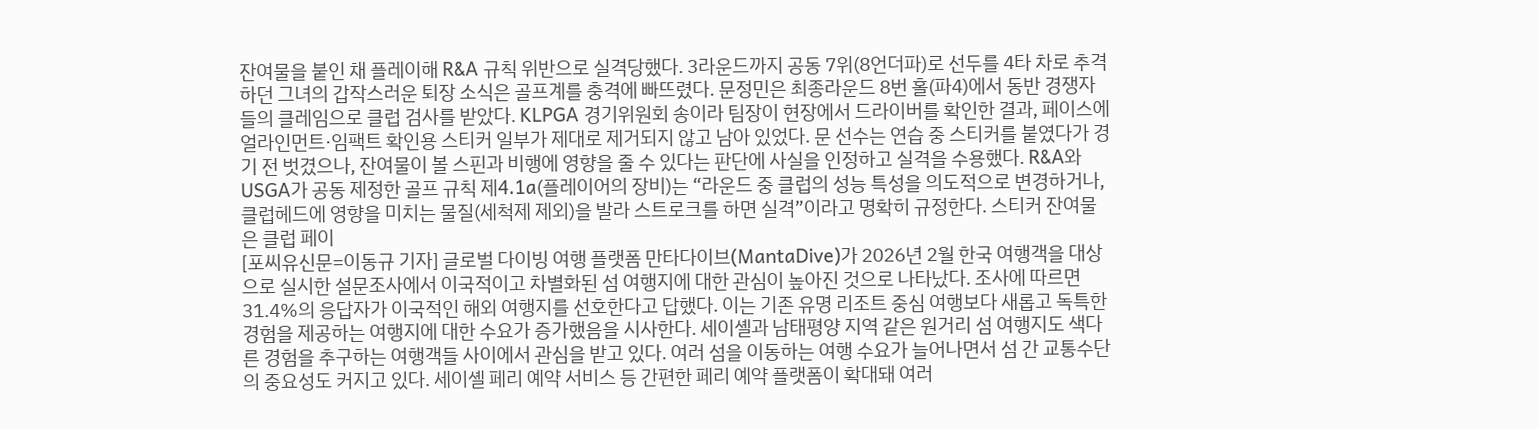잔여물을 붙인 채 플레이해 R&A 규칙 위반으로 실격당했다. 3라운드까지 공동 7위(8언더파)로 선두를 4타 차로 추격하던 그녀의 갑작스러운 퇴장 소식은 골프계를 충격에 빠뜨렸다. 문정민은 최종라운드 8번 홀(파4)에서 동반 경쟁자들의 클레임으로 클럽 검사를 받았다. KLPGA 경기위원회 송이라 팀장이 현장에서 드라이버를 확인한 결과, 페이스에 얼라인먼트·임팩트 확인용 스티커 일부가 제대로 제거되지 않고 남아 있었다. 문 선수는 연습 중 스티커를 붙였다가 경기 전 벗겼으나, 잔여물이 볼 스핀과 비행에 영향을 줄 수 있다는 판단에 사실을 인정하고 실격을 수용했다. R&A와 USGA가 공동 제정한 골프 규칙 제4.1a(플레이어의 장비)는 “라운드 중 클럽의 성능 특성을 의도적으로 변경하거나, 클럽헤드에 영향을 미치는 물질(세척제 제외)을 발라 스트로크를 하면 실격”이라고 명확히 규정한다. 스티커 잔여물은 클럽 페이
[포씨유신문=이동규 기자] 글로벌 다이빙 여행 플랫폼 만타다이브(MantaDive)가 2026년 2월 한국 여행객을 대상으로 실시한 설문조사에서 이국적이고 차별화된 섬 여행지에 대한 관심이 높아진 것으로 나타났다. 조사에 따르면 31.4%의 응답자가 이국적인 해외 여행지를 선호한다고 답했다. 이는 기존 유명 리조트 중심 여행보다 새롭고 독특한 경험을 제공하는 여행지에 대한 수요가 증가했음을 시사한다. 세이셸과 남태평양 지역 같은 원거리 섬 여행지도 색다른 경험을 추구하는 여행객들 사이에서 관심을 받고 있다. 여러 섬을 이동하는 여행 수요가 늘어나면서 섬 간 교통수단의 중요성도 커지고 있다. 세이셸 페리 예약 서비스 등 간편한 페리 예약 플랫폼이 확대돼 여러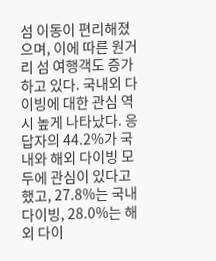섬 이동이 편리해졌으며, 이에 따른 원거리 섬 여행객도 증가하고 있다. 국내외 다이빙에 대한 관심 역시 높게 나타났다. 응답자의 44.2%가 국내와 해외 다이빙 모두에 관심이 있다고 했고, 27.8%는 국내 다이빙, 28.0%는 해외 다이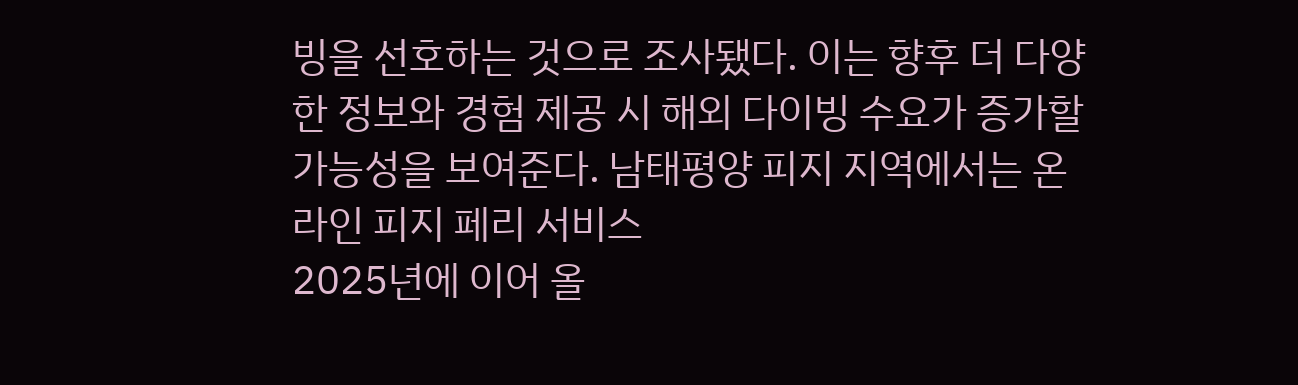빙을 선호하는 것으로 조사됐다. 이는 향후 더 다양한 정보와 경험 제공 시 해외 다이빙 수요가 증가할 가능성을 보여준다. 남태평양 피지 지역에서는 온라인 피지 페리 서비스
2025년에 이어 올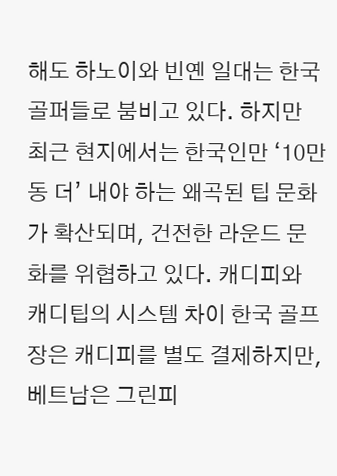해도 하노이와 빈옌 일대는 한국 골퍼들로 붐비고 있다. 하지만 최근 현지에서는 한국인만 ‘10만 동 더’ 내야 하는 왜곡된 팁 문화가 확산되며, 건전한 라운드 문화를 위협하고 있다. 캐디피와 캐디팁의 시스템 차이 한국 골프장은 캐디피를 별도 결제하지만, 베트남은 그린피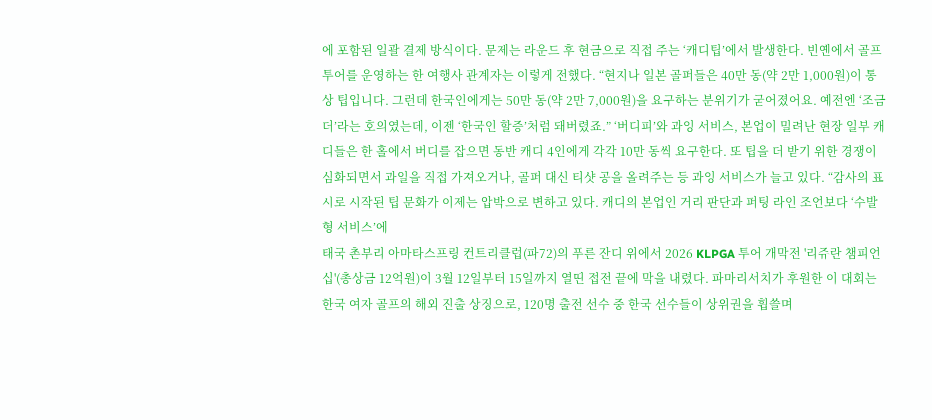에 포함된 일괄 결제 방식이다. 문제는 라운드 후 현금으로 직접 주는 ‘캐디팁’에서 발생한다. 빈옌에서 골프 투어를 운영하는 한 여행사 관계자는 이렇게 전했다. “현지나 일본 골퍼들은 40만 동(약 2만 1,000원)이 통상 팁입니다. 그런데 한국인에게는 50만 동(약 2만 7,000원)을 요구하는 분위기가 굳어졌어요. 예전엔 ‘조금 더’라는 호의였는데, 이젠 ‘한국인 할증’처럼 돼버렸죠.” ‘버디피’와 과잉 서비스, 본업이 밀려난 현장 일부 캐디들은 한 홀에서 버디를 잡으면 동반 캐디 4인에게 각각 10만 동씩 요구한다. 또 팁을 더 받기 위한 경쟁이 심화되면서 과일을 직접 가져오거나, 골퍼 대신 티샷 공을 올려주는 등 과잉 서비스가 늘고 있다. “감사의 표시로 시작된 팁 문화가 이제는 압박으로 변하고 있다. 캐디의 본업인 거리 판단과 퍼팅 라인 조언보다 ‘수발형 서비스’에
태국 촌부리 아마타스프링 컨트리클럽(파72)의 푸른 잔디 위에서 2026 KLPGA 투어 개막전 '리쥬란 챔피언십'(총상금 12억원)이 3월 12일부터 15일까지 열띤 접전 끝에 막을 내렸다. 파마리서치가 후원한 이 대회는 한국 여자 골프의 해외 진출 상징으로, 120명 출전 선수 중 한국 선수들이 상위권을 휩쓸며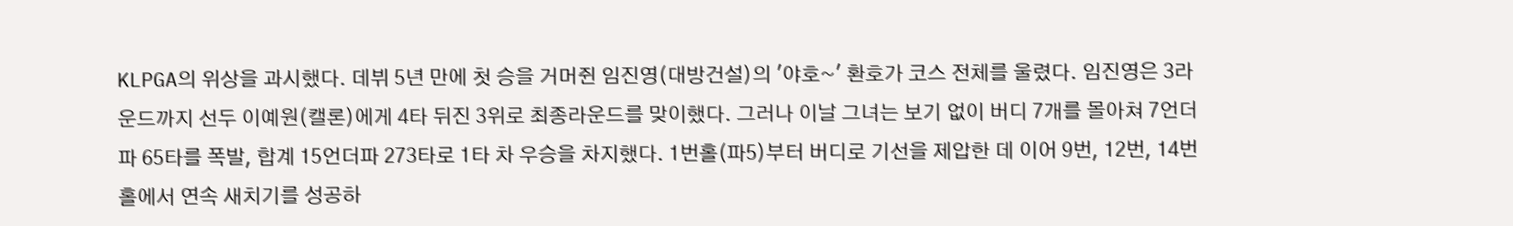KLPGA의 위상을 과시했다. 데뷔 5년 만에 첫 승을 거머쥔 임진영(대방건설)의 '야호~' 환호가 코스 전체를 울렸다. 임진영은 3라운드까지 선두 이예원(캘론)에게 4타 뒤진 3위로 최종라운드를 맞이했다. 그러나 이날 그녀는 보기 없이 버디 7개를 몰아쳐 7언더파 65타를 폭발, 합계 15언더파 273타로 1타 차 우승을 차지했다. 1번홀(파5)부터 버디로 기선을 제압한 데 이어 9번, 12번, 14번 홀에서 연속 새치기를 성공하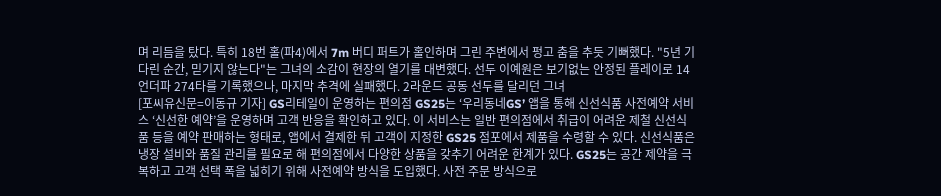며 리듬을 탔다. 특히 18번 홀(파4)에서 7m 버디 퍼트가 홀인하며 그린 주변에서 펑고 춤을 추듯 기뻐했다. "5년 기다린 순간, 믿기지 않는다"는 그녀의 소감이 현장의 열기를 대변했다. 선두 이예원은 보기없는 안정된 플레이로 14언더파 274타를 기록했으나, 마지막 추격에 실패했다. 2라운드 공동 선두를 달리던 그녀
[포씨유신문=이동규 기자] GS리테일이 운영하는 편의점 GS25는 ‘우리동네GS’ 앱을 통해 신선식품 사전예약 서비스 ‘신선한 예약’을 운영하며 고객 반응을 확인하고 있다. 이 서비스는 일반 편의점에서 취급이 어려운 제철 신선식품 등을 예약 판매하는 형태로, 앱에서 결제한 뒤 고객이 지정한 GS25 점포에서 제품을 수령할 수 있다. 신선식품은 냉장 설비와 품질 관리를 필요로 해 편의점에서 다양한 상품을 갖추기 어려운 한계가 있다. GS25는 공간 제약을 극복하고 고객 선택 폭을 넓히기 위해 사전예약 방식을 도입했다. 사전 주문 방식으로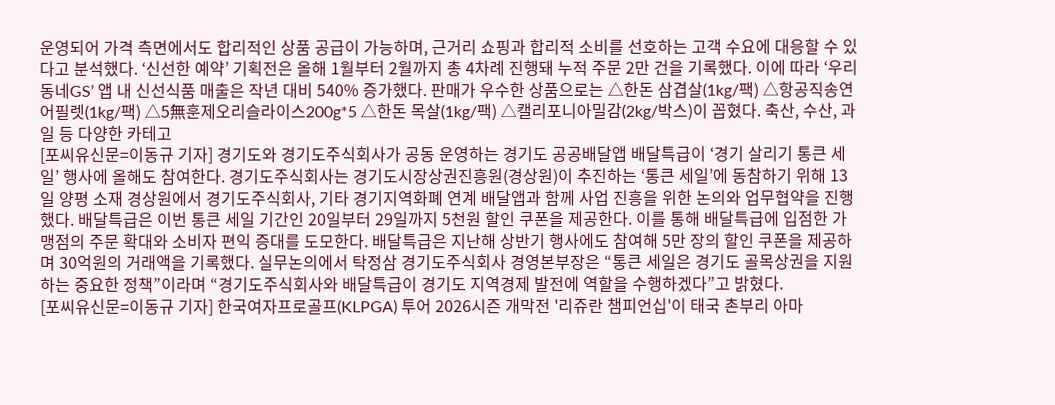운영되어 가격 측면에서도 합리적인 상품 공급이 가능하며, 근거리 쇼핑과 합리적 소비를 선호하는 고객 수요에 대응할 수 있다고 분석했다. ‘신선한 예약’ 기획전은 올해 1월부터 2월까지 총 4차례 진행돼 누적 주문 2만 건을 기록했다. 이에 따라 ‘우리동네GS’ 앱 내 신선식품 매출은 작년 대비 540% 증가했다. 판매가 우수한 상품으로는 △한돈 삼겹살(1kg/팩) △항공직송연어필렛(1kg/팩) △5無훈제오리슬라이스200g*5 △한돈 목살(1kg/팩) △캘리포니아밀감(2kg/박스)이 꼽혔다. 축산, 수산, 과일 등 다양한 카테고
[포씨유신문=이동규 기자] 경기도와 경기도주식회사가 공동 운영하는 경기도 공공배달앱 배달특급이 ‘경기 살리기 통큰 세일’ 행사에 올해도 참여한다. 경기도주식회사는 경기도시장상권진흥원(경상원)이 추진하는 ‘통큰 세일’에 동참하기 위해 13일 양평 소재 경상원에서 경기도주식회사, 기타 경기지역화폐 연계 배달앱과 함께 사업 진흥을 위한 논의와 업무협약을 진행했다. 배달특급은 이번 통큰 세일 기간인 20일부터 29일까지 5천원 할인 쿠폰을 제공한다. 이를 통해 배달특급에 입점한 가맹점의 주문 확대와 소비자 편익 증대를 도모한다. 배달특급은 지난해 상반기 행사에도 참여해 5만 장의 할인 쿠폰을 제공하며 30억원의 거래액을 기록했다. 실무논의에서 탁정삼 경기도주식회사 경영본부장은 “통큰 세일은 경기도 골목상권을 지원하는 중요한 정책”이라며 “경기도주식회사와 배달특급이 경기도 지역경제 발전에 역할을 수행하겠다”고 밝혔다.
[포씨유신문=이동규 기자] 한국여자프로골프(KLPGA) 투어 2026시즌 개막전 '리쥬란 챔피언십'이 태국 촌부리 아마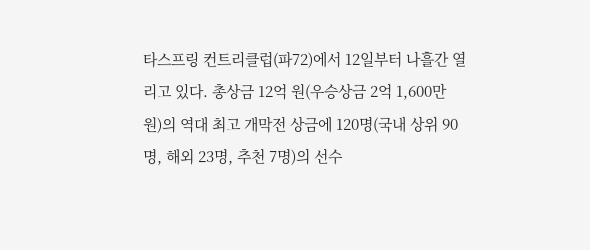타스프링 컨트리클럽(파72)에서 12일부터 나흘간 열리고 있다. 총상금 12억 원(우승상금 2억 1,600만 원)의 역대 최고 개막전 상금에 120명(국내 상위 90명, 해외 23명, 추천 7명)의 선수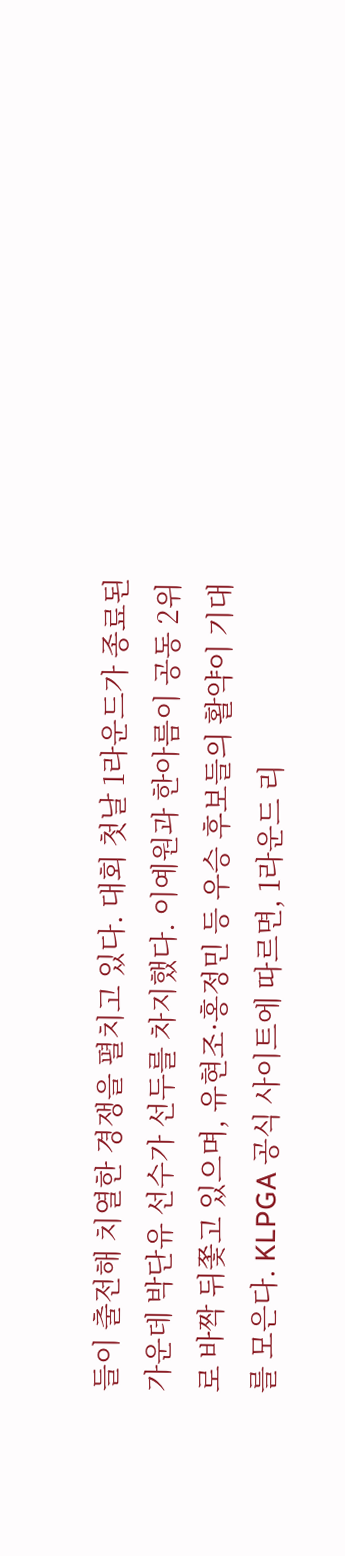들이 출전해 치열한 경쟁을 펼치고 있다. 대회 첫날 1라운드가 종료된 가운데 박단유 선수가 선두를 차지했다. 이예원과 한아름이 공동 2위로 바짝 뒤쫓고 있으며, 유현조·홍정민 등 우승 후보들의 활약이 기대를 모은다. KLPGA 공식 사이트에 따르면, 1라운드 리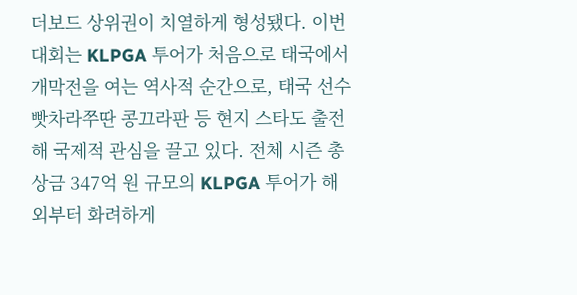더보드 상위권이 치열하게 형성됐다. 이번 대회는 KLPGA 투어가 처음으로 태국에서 개막전을 여는 역사적 순간으로, 태국 선수 빳차라쭈딴 콩끄라판 등 현지 스타도 출전해 국제적 관심을 끌고 있다. 전체 시즌 총상금 347억 원 규모의 KLPGA 투어가 해외부터 화려하게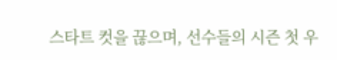스타트 컷을 끊으며, 선수들의 시즌 첫 우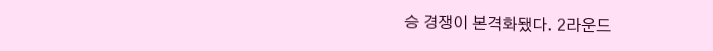승 경쟁이 본격화됐다. 2라운드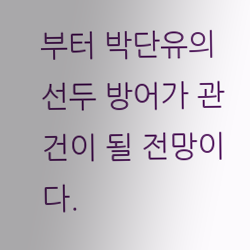부터 박단유의 선두 방어가 관건이 될 전망이다.